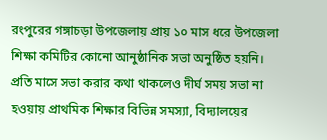রংপুরের গঙ্গাচড়া উপজেলায় প্রায় ১০ মাস ধরে উপজেলা শিক্ষা কমিটির কোনো আনুষ্ঠানিক সভা অনুষ্ঠিত হয়নি। প্রতি মাসে সভা করার কথা থাকলেও দীর্ঘ সময় সভা না হওয়ায় প্রাথমিক শিক্ষার বিভিন্ন সমস্যা, বিদ্যালয়ের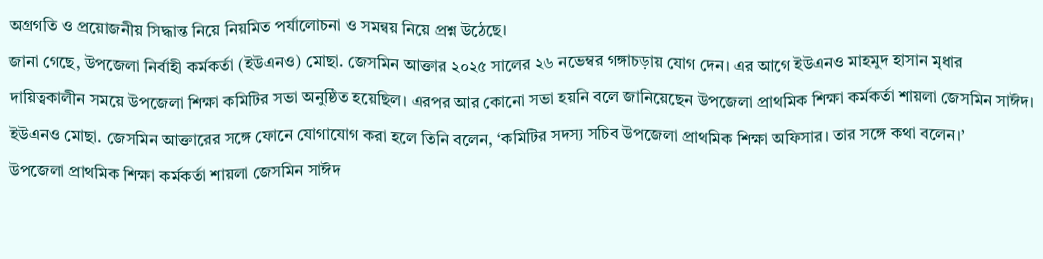অগ্রগতি ও প্রয়োজনীয় সিদ্ধান্ত নিয়ে নিয়মিত পর্যালোচনা ও সমন্বয় নিয়ে প্রশ্ন উঠেছে।
জানা গেছে, উপজেলা নির্বাহী কর্মকর্তা (ইউএনও) মোছা. জেসমিন আক্তার ২০২৫ সালের ২৬ নভেম্বর গঙ্গাচড়ায় যোগ দেন। এর আগে ইউএনও মাহমুদ হাসান মৃধার দায়িত্বকালীন সময়ে উপজেলা শিক্ষা কমিটির সভা অনুষ্ঠিত হয়েছিল। এরপর আর কোনো সভা হয়নি বলে জানিয়েছেন উপজেলা প্রাথমিক শিক্ষা কর্মকর্তা শায়লা জেসমিন সাঈদ।
ইউএনও মোছা. জেসমিন আক্তারের সঙ্গে ফোনে যোগাযোগ করা হলে তিনি বলেন, ‘কমিটির সদস্য সচিব উপজেলা প্রাথমিক শিক্ষা অফিসার। তার সঙ্গে কথা বলেন।’
উপজেলা প্রাথমিক শিক্ষা কর্মকর্তা শায়লা জেসমিন সাঈদ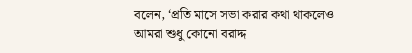বলেন, ‘প্রতি মাসে সভা করার কথা থাকলেও আমরা শুধু কোনো বরাদ্দ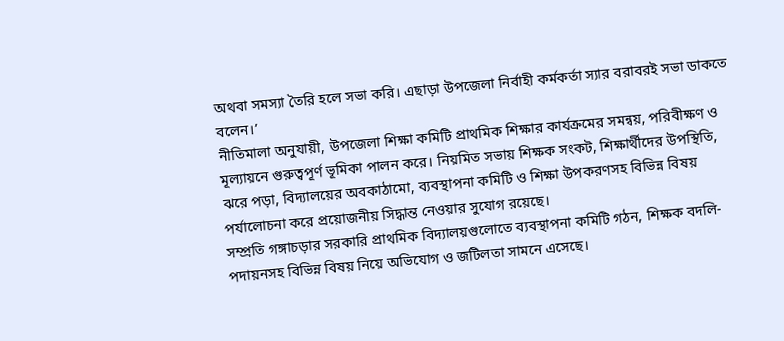অথবা সমস্যা তৈরি হলে সভা করি। এছাড়া উপজেলা নির্বাহী কর্মকর্তা স্যার বরাবরই সভা ডাকতে বলেন।’
নীতিমালা অনুযায়ী, উপজেলা শিক্ষা কমিটি প্রাথমিক শিক্ষার কার্যক্রমের সমন্বয়, পরিবীক্ষণ ও মূল্যায়নে গুরুত্বপূর্ণ ভূমিকা পালন করে। নিয়মিত সভায় শিক্ষক সংকট, শিক্ষার্থীদের উপস্থিতি, ঝরে পড়া, বিদ্যালয়ের অবকাঠামো, ব্যবস্থাপনা কমিটি ও শিক্ষা উপকরণসহ বিভিন্ন বিষয় পর্যালোচনা করে প্রয়োজনীয় সিদ্ধান্ত নেওয়ার সুযোগ রয়েছে।
সম্প্রতি গঙ্গাচড়ার সরকারি প্রাথমিক বিদ্যালয়গুলোতে ব্যবস্থাপনা কমিটি গঠন, শিক্ষক বদলি-পদায়নসহ বিভিন্ন বিষয় নিয়ে অভিযোগ ও জটিলতা সামনে এসেছে।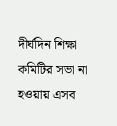দীর্ঘদিন শিক্ষা কমিটির সভা না হওয়ায় এসব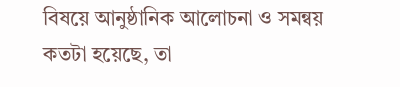বিষয়ে আনুষ্ঠানিক আলোচনা ও সমন্বয় কতটা হয়েছে, তা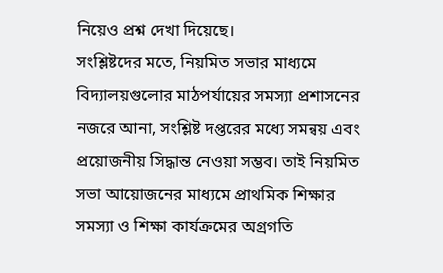নিয়েও প্রশ্ন দেখা দিয়েছে।
সংশ্লিষ্টদের মতে, নিয়মিত সভার মাধ্যমে বিদ্যালয়গুলোর মাঠপর্যায়ের সমস্যা প্রশাসনের নজরে আনা, সংশ্লিষ্ট দপ্তরের মধ্যে সমন্বয় এবং প্রয়োজনীয় সিদ্ধান্ত নেওয়া সম্ভব। তাই নিয়মিত সভা আয়োজনের মাধ্যমে প্রাথমিক শিক্ষার সমস্যা ও শিক্ষা কার্যক্রমের অগ্রগতি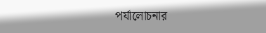পর্যালোচনার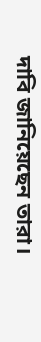দাবি জানিয়েছেন তারা।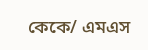কেকে/ এমএস